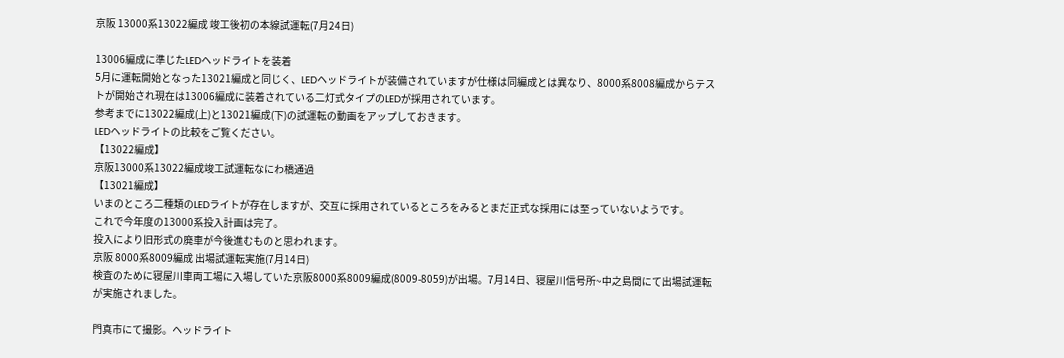京阪 13000系13022編成 竣工後初の本線試運転(7月24日)

13006編成に準じたLEDヘッドライトを装着
5月に運転開始となった13021編成と同じく、LEDヘッドライトが装備されていますが仕様は同編成とは異なり、8000系8008編成からテストが開始され現在は13006編成に装着されている二灯式タイプのLEDが採用されています。
参考までに13022編成(上)と13021編成(下)の試運転の動画をアップしておきます。
LEDヘッドライトの比較をご覧ください。
【13022編成】
京阪13000系13022編成竣工試運転なにわ橋通過
【13021編成】
いまのところ二種類のLEDライトが存在しますが、交互に採用されているところをみるとまだ正式な採用には至っていないようです。
これで今年度の13000系投入計画は完了。
投入により旧形式の廃車が今後進むものと思われます。
京阪 8000系8009編成 出場試運転実施(7月14日)
検査のために寝屋川車両工場に入場していた京阪8000系8009編成(8009-8059)が出場。7月14日、寝屋川信号所~中之島間にて出場試運転が実施されました。

門真市にて撮影。ヘッドライト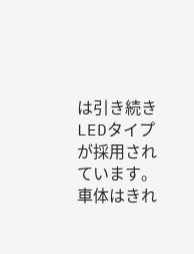は引き続きLEDタイプが採用されています。
車体はきれ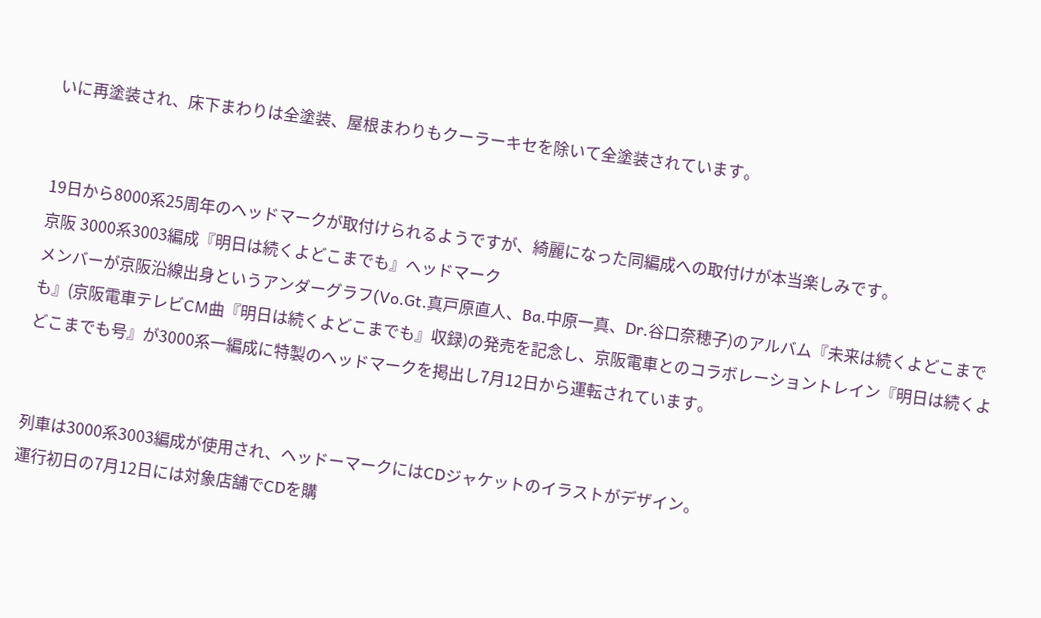いに再塗装され、床下まわりは全塗装、屋根まわりもクーラーキセを除いて全塗装されています。


19日から8000系25周年のヘッドマークが取付けられるようですが、綺麗になった同編成への取付けが本当楽しみです。
京阪 3000系3003編成『明日は続くよどこまでも』ヘッドマーク
メンバーが京阪沿線出身というアンダーグラフ(Vo.Gt.真戸原直人、Ba.中原一真、Dr.谷口奈穂子)のアルバム『未来は続くよどこまでも』(京阪電車テレビCM曲『明日は続くよどこまでも』収録)の発売を記念し、京阪電車とのコラボレーショントレイン『明日は続くよどこまでも号』が3000系一編成に特製のヘッドマークを掲出し7月12日から運転されています。


列車は3000系3003編成が使用され、ヘッドーマークにはCDジャケットのイラストがデザイン。
運行初日の7月12日には対象店舗でCDを購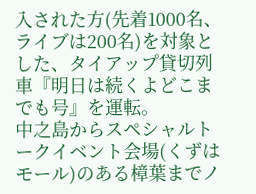入された方(先着1000名、ライブは200名)を対象とした、タイアップ貸切列車『明日は続くよどこまでも号』を運転。
中之島からスペシャルトークイベント会場(くずはモール)のある樟葉までノ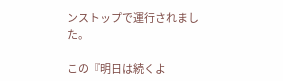ンストップで運行されました。

この『明日は続くよ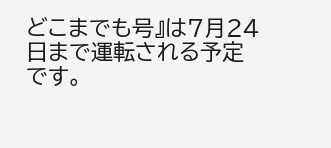どこまでも号』は7月24日まで運転される予定です。